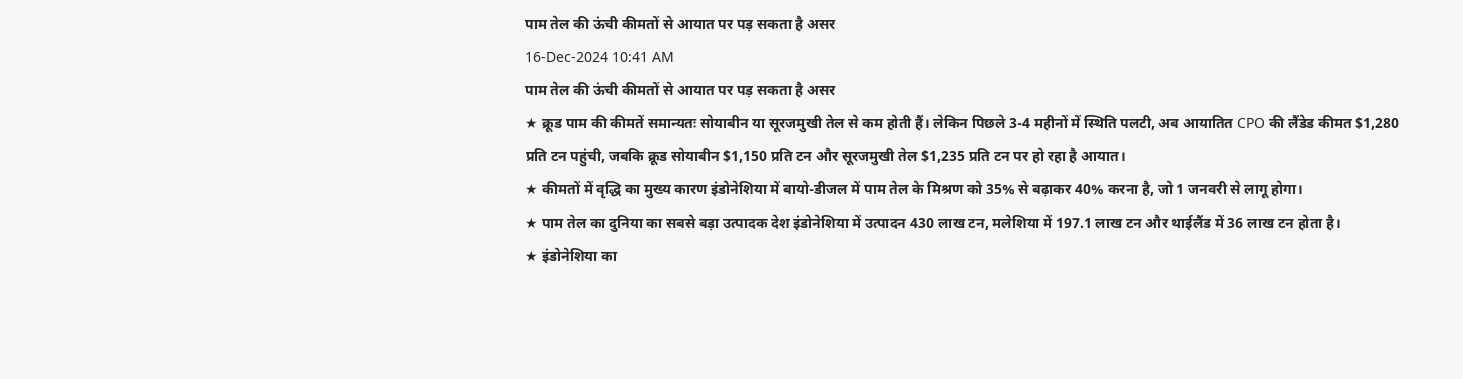पाम तेल की ऊंची कीमतों से आयात पर पड़ सकता है असर
16-Dec-2024 10:41 AM
पाम तेल की ऊंची कीमतों से आयात पर पड़ सकता है असर
★ क्रूड पाम की कीमतें समान्यतः सोयाबीन या सूरजमुखी तेल से कम होती हैं। लेकिन पिछले 3-4 महीनों में स्थिति पलटी, अब आयातित CPO की लैंडेड कीमत $1,280 प्रति टन पहुंची, जबकि क्रूड सोयाबीन $1,150 प्रति टन और सूरजमुखी तेल $1,235 प्रति टन पर हो रहा है आयात।
★ कीमतों में वृद्धि का मुख्य कारण इंडोनेशिया में बायो-डीजल में पाम तेल के मिश्रण को 35% से बढ़ाकर 40% करना है, जो 1 जनवरी से लागू होगा।
★ पाम तेल का दुनिया का सबसे बड़ा उत्पादक देश इंडोनेशिया में उत्पादन 430 लाख टन, मलेशिया में 197.1 लाख टन और थाईलैंड में 36 लाख टन होता है।
★ इंडोनेशिया का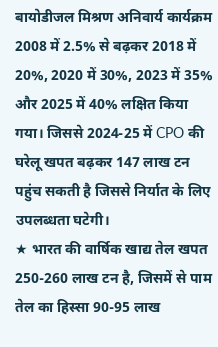बायोडीजल मिश्रण अनिवार्य कार्यक्रम 2008 में 2.5% से बढ़कर 2018 में 20%, 2020 में 30%, 2023 में 35% और 2025 में 40% लक्षित किया गया। जिससे 2024-25 में CPO की घरेलू खपत बढ़कर 147 लाख टन पहुंच सकती है जिससे निर्यात के लिए उपलब्धता घटेगी।
★ भारत की वार्षिक खाद्य तेल खपत 250-260 लाख टन है, जिसमें से पाम तेल का हिस्सा 90-95 लाख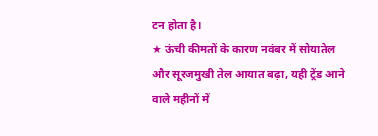टन होता है।
★ ऊंची कीमतों के कारण नवंबर में सोयातेल और सूरजमुखी तेल आयात बढ़ा, यही ट्रेंड आने वाले महीनों में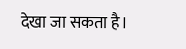देखा जा सकता है।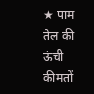★ पाम तेल की ऊंची कीमतों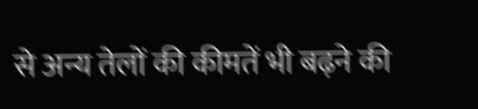से अन्य तेलों की कीमतें भी बढ़ने की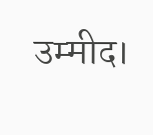उम्मीद।